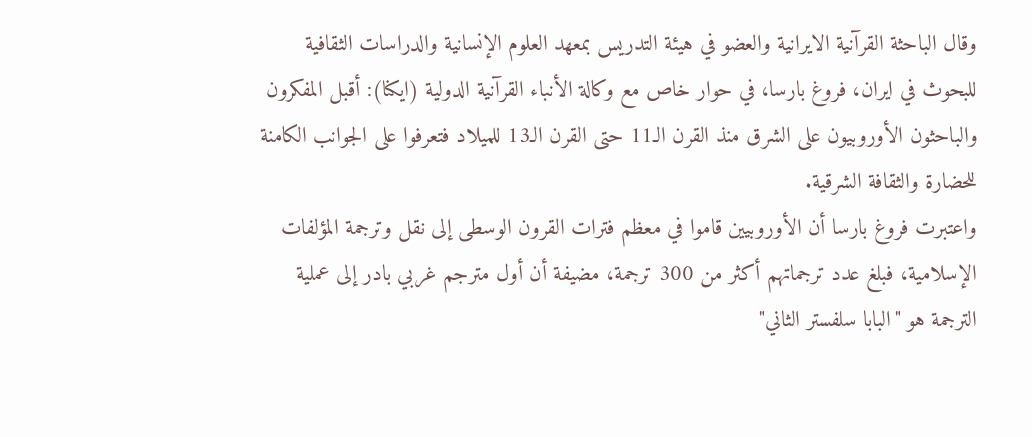وقال الباحثة القرآنية الايرانية والعضو في هيئة التدريس بمعهد العلوم الإنسانية والدراسات الثقافية للبحوث في ايران، فروغ بارسا، في حوار خاص مع وكالة الأنباء القرآنية الدولية (ايكنا): أقبل المفكرون والباحثون الأوروبيون على الشرق منذ القرن الـ11 حتى القرن الـ13 للميلاد فتعرفوا على الجوانب الكامنة للحضارة والثقافة الشرقية.
واعتبرت فروغ بارسا أن الأوروبيين قاموا في معظم فترات القرون الوسطى إلى نقل وترجمة المؤلفات الإسلامية، فبلغ عدد ترجماتهم أكثر من 300 ترجمة، مضيفة أن أول مترجم غربي بادر إلى عملية الترجمة هو "البابا سلفستر الثاني"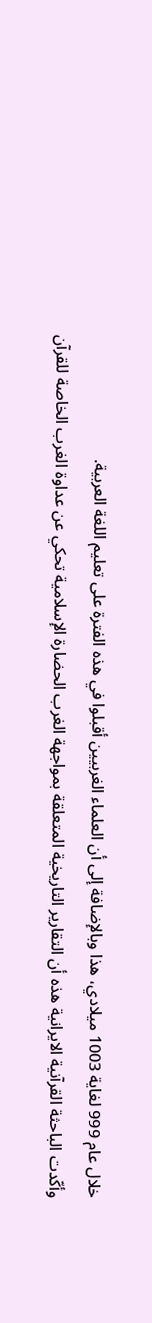خلال عام 999 لغاية 1003 ميلادي، هذا وبالإضافة إلى أن العلماء الغربيين أقبلوا في هذه الفترة على تعليم اللغة العربية.
وأكّدت الباحثة القرآنية الايرانية هذه أن التقارير التاريخية المتعلقة بمواجهة الغرب الحضارة الإسلامية تحكي عن عداوة الغرب الخاصة للقرآن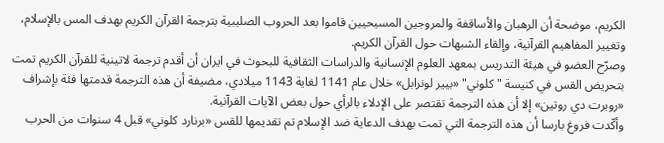الكريم، موضحة أن الرهبان والأساقفة والمروجين المسيحيين قاموا بعد الحروب الصليبية بترجمة القرآن الكريم بهدف المس بالإسلام، وتغيير المفاهيم القرآنية، وإلقاء الشبهات حول القرآن الكريم.
وصرّح العضو في هيئة التدريس بمعهد العلوم الإنسانية والدراسات الثقافية للبحوث في ايران أن أقدم ترجمة لاتينية للقرآن الكريم تمت بتحريض القس في كنيسة "كلوني" «بيير لونرابل» خلال عام 1141 لغاية 1143 ميلادي، مضيفة أن هذه الترجمة قدمتها فئة بإشراف «روبرت دي روتين» إلا أن هذه الترجمة تقتصر على الإدلاء بالرأي حول بعض الآيات القرآنية.
وأكّدت فروغ بارسا أن هذه الترجمة التي تمت بهدف الدعاية ضد الإسلام تم تقديمها للقس «برنارد كلوني» قبل 4 سنوات من الحرب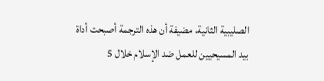الصليبية الثانية، مضيفة أن هذه الترجمة أصبحت أداة بيد المسيحيين للعمل ضد الإسلام خلال 5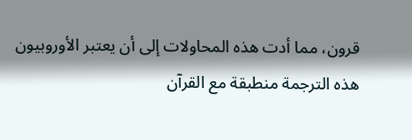قرون، مما أدت هذه المحاولات إلى أن يعتبر الأوروبيون هذه الترجمة منطبقة مع القرآن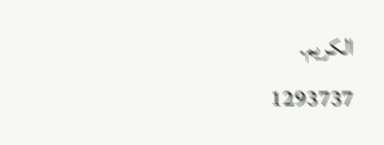الكريم.
1293737